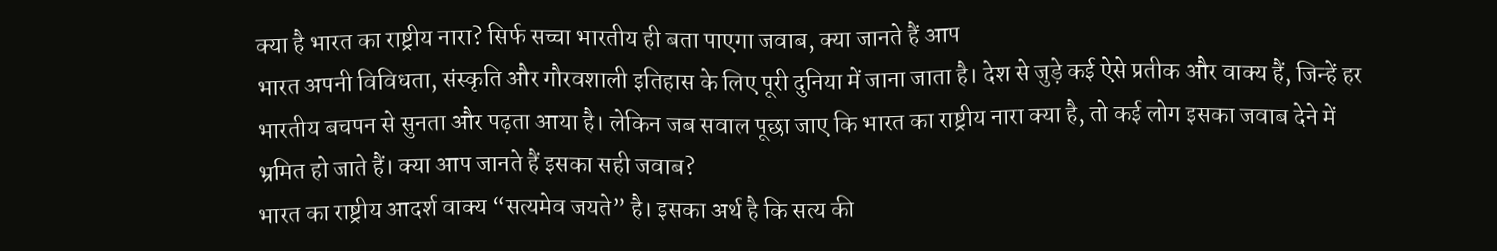क्या है भारत का राष्ट्रीय नारा? सिर्फ सच्चा भारतीय ही बता पाएगा जवाब, क्या जानते हैं आप
भारत अपनी विविधता, संस्कृति और गौरवशाली इतिहास के लिए पूरी दुनिया में जाना जाता है। देश से जुड़े कई ऐसे प्रतीक और वाक्य हैं, जिन्हें हर भारतीय बचपन से सुनता और पढ़ता आया है। लेकिन जब सवाल पूछा जाए कि भारत का राष्ट्रीय नारा क्या है, तो कई लोग इसका जवाब देने में भ्रमित हो जाते हैं। क्या आप जानते हैं इसका सही जवाब?
भारत का राष्ट्रीय आदर्श वाक्य “सत्यमेव जयते” है। इसका अर्थ है कि सत्य की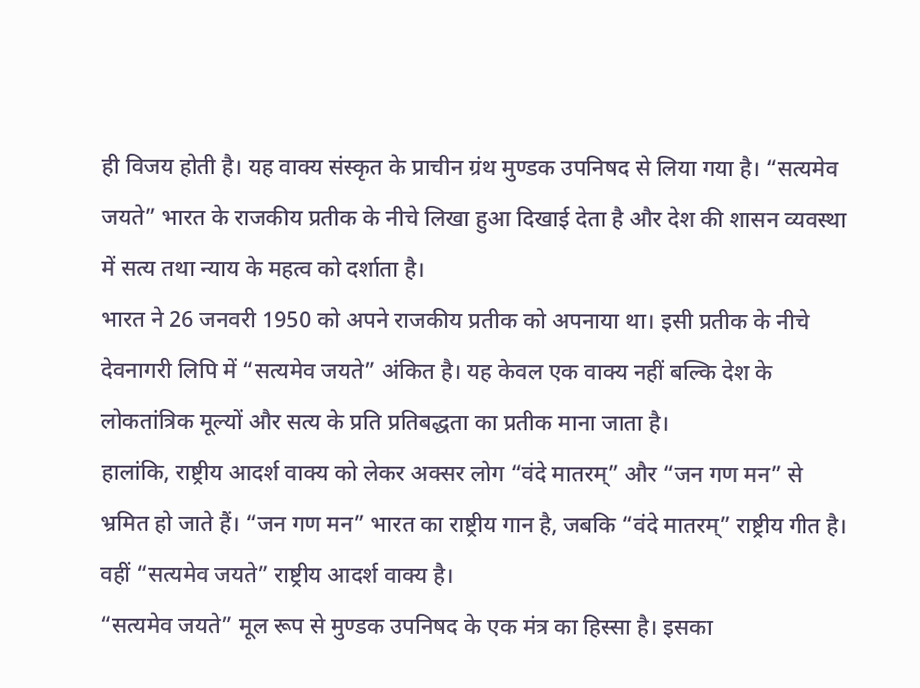ही विजय होती है। यह वाक्य संस्कृत के प्राचीन ग्रंथ मुण्डक उपनिषद से लिया गया है। “सत्यमेव जयते” भारत के राजकीय प्रतीक के नीचे लिखा हुआ दिखाई देता है और देश की शासन व्यवस्था में सत्य तथा न्याय के महत्व को दर्शाता है।
भारत ने 26 जनवरी 1950 को अपने राजकीय प्रतीक को अपनाया था। इसी प्रतीक के नीचे देवनागरी लिपि में “सत्यमेव जयते” अंकित है। यह केवल एक वाक्य नहीं बल्कि देश के लोकतांत्रिक मूल्यों और सत्य के प्रति प्रतिबद्धता का प्रतीक माना जाता है।
हालांकि, राष्ट्रीय आदर्श वाक्य को लेकर अक्सर लोग “वंदे मातरम्” और “जन गण मन” से भ्रमित हो जाते हैं। “जन गण मन” भारत का राष्ट्रीय गान है, जबकि “वंदे मातरम्” राष्ट्रीय गीत है। वहीं “सत्यमेव जयते” राष्ट्रीय आदर्श वाक्य है।
“सत्यमेव जयते” मूल रूप से मुण्डक उपनिषद के एक मंत्र का हिस्सा है। इसका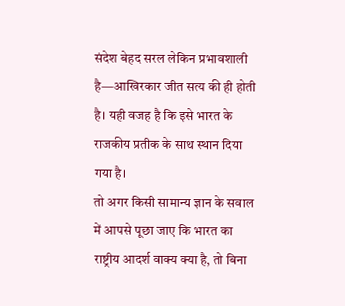संदेश बेहद सरल लेकिन प्रभावशाली है—आखिरकार जीत सत्य की ही होती है। यही वजह है कि इसे भारत के राजकीय प्रतीक के साथ स्थान दिया गया है।
तो अगर किसी सामान्य ज्ञान के सवाल में आपसे पूछा जाए कि भारत का राष्ट्रीय आदर्श वाक्य क्या है, तो बिना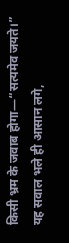किसी भ्रम के जवाब होगा—“सत्यमेव जयते।”
यह सवाल भले ही आसान लगे,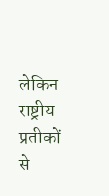लेकिन राष्ट्रीय प्रतीकों से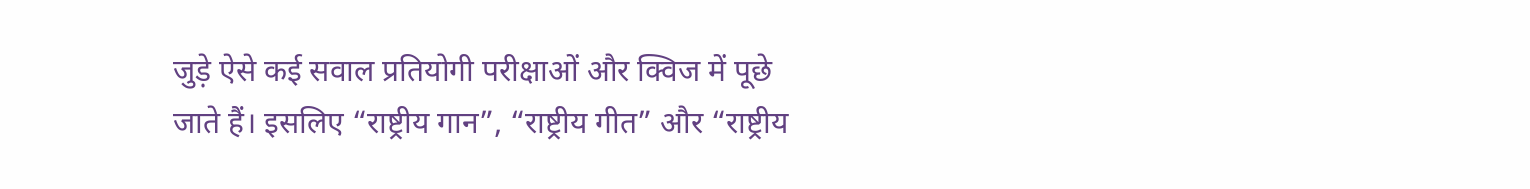जुड़े ऐसे कई सवाल प्रतियोगी परीक्षाओं और क्विज में पूछे जाते हैं। इसलिए “राष्ट्रीय गान”, “राष्ट्रीय गीत” और “राष्ट्रीय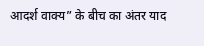आदर्श वाक्य” के बीच का अंतर याद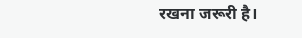रखना जरूरी है।